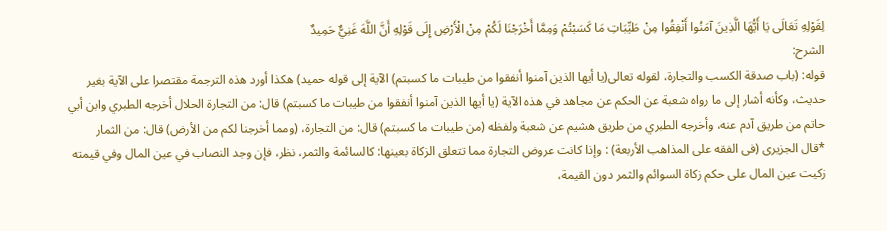لِقَوْلِهِ تَعَالَى يَا أَيُّهَا الَّذِينَ آمَنُوا أَنْفِقُوا مِنْ طَيِّبَاتِ مَا كَسَبْتُمْ وَمِمَّا أَخْرَجْنَا لَكُمْ مِنْ الْأَرْضِ إِلَى قَوْلِهِ أَنَّ اللَّهَ غَنِيٌّ حَمِيدٌ
الشرح:
قوله: (باب صدقة الكسب والتجارة، لقوله تعالى(يا أيها الذين آمنوا أنفقوا من طيبات ما كسبتم) الآية إلى قوله حميد) هكذا أورد هذه الترجمة مقتصرا على الآية بغير حديث، وكأنه أشار إلى ما رواه شعبة عن الحكم عن مجاهد في هذه الآية (يا أيها الذين آمنوا أنفقوا من طيبات ما كسبتم) قال: من التجارة الحلال أخرجه الطبري وابن أبي حاتم من طريق آدم عنه، وأخرجه الطبري من طريق هشيم عن شعبة ولفظه (من طيبات ما كسبتم) قال: من التجارة، (ومما أخرجنا لكم من الأرض) قال: من الثمار
*قال الجزيرى (فى الفقه على المذاهب الأربعة) : وإذا كانت عروض التجارة مما تتعلق الزكاة بعينها: كالسائمة والثمر، نظر، فإن وجد النصاب في عين المال وفي قيمته زكيت عين المال على حكم زكاة السوائم والثمر دون القيمة،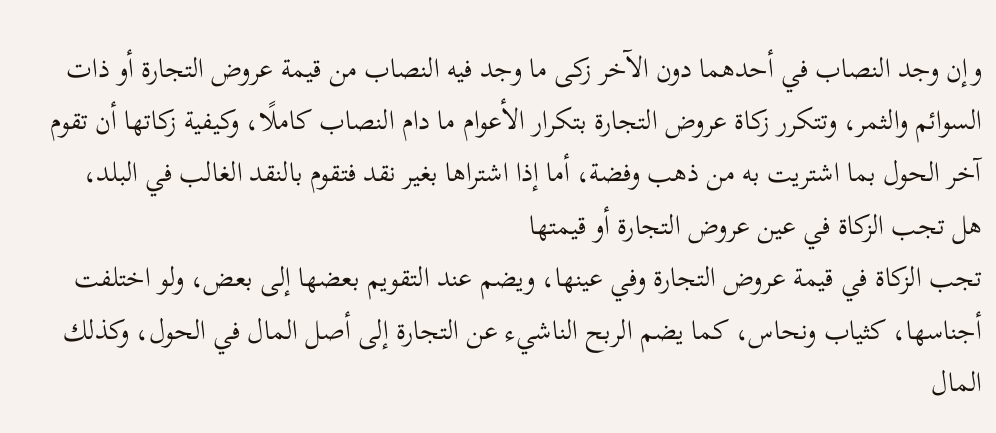وإن وجد النصاب في أحدهما دون الآخر زكى ما وجد فيه النصاب من قيمة عروض التجارة أو ذات السوائم والثمر، وتتكرر زكاة عروض التجارة بتكرار الأعوام ما دام النصاب كاملًا، وكيفية زكاتها أن تقوم آخر الحول بما اشتريت به من ذهب وفضة، أما إذا اشتراها بغير نقد فتقوم بالنقد الغالب في البلد،
هل تجب الزكاة في عين عروض التجارة أو قيمتها
تجب الزكاة في قيمة عروض التجارة وفي عينها، ويضم عند التقويم بعضها إلى بعض، ولو اختلفت أجناسها، كثياب ونحاس، كما يضم الربح الناشيء عن التجارة إلى أصل المال في الحول، وكذلك المال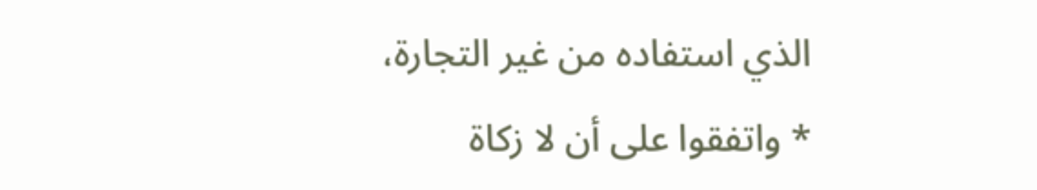الذي استفاده من غير التجارة،
* واتفقوا على أن لا زكاة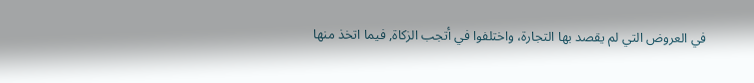في العروض التي لم يقصد بها التجارة، واختلفوا في أتجب الزكاة, فيما اتخذ منها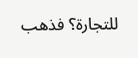للتجارة؟ فذهب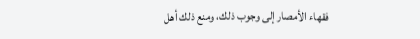فقهاء الأمصار إلى وجوب ذلك، ومنع ذلك أهل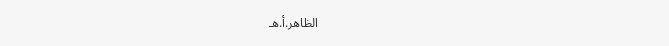الظاهر.أ.هـ